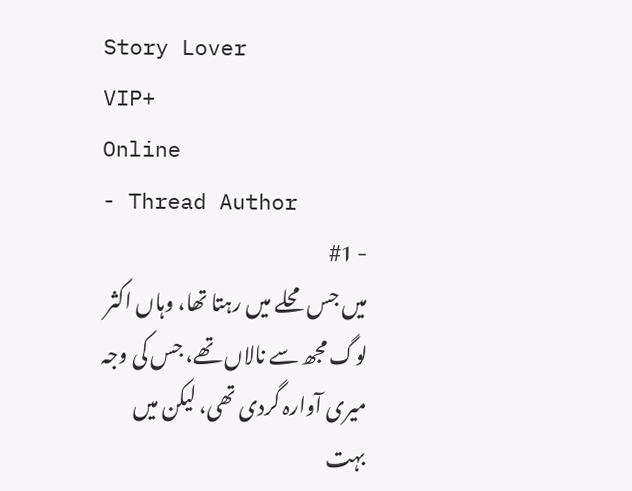Story Lover
VIP+
Online
- Thread Author
- #1
میں جس محلے میں رہتا تھا، وہاں اکثر لوگ مجھ سے نالاں تھے، جس کی وجہ میری آوارہ گردی تھی، لیکن میں بہت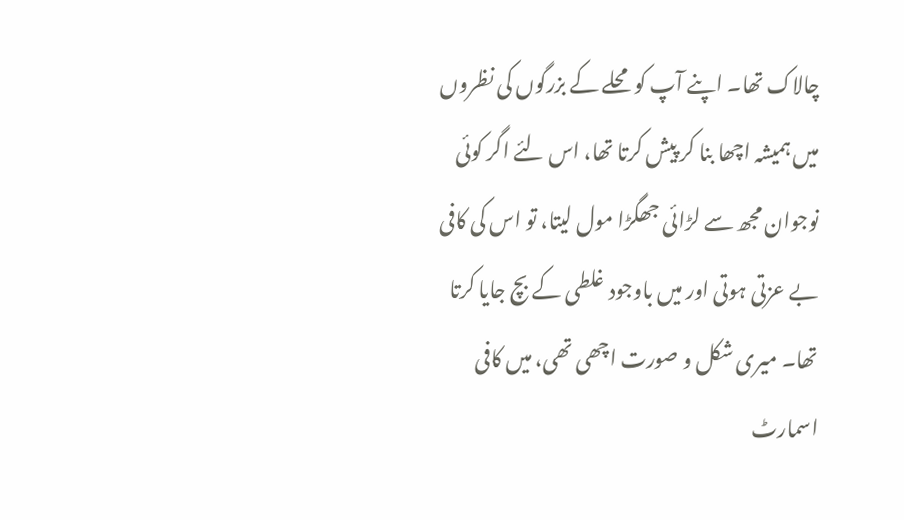چالاک تھا۔ اپنے آپ کو محلے کے بزرگوں کی نظروں میں ہمیشہ اچھا بنا کر پیش کرتا تھا، اس لئے اگر کوئی نوجوان مجھ سے لڑائی جھگڑا مول لیتا، تو اس کی کافی بے عزتی ہوتی اور میں باوجود غلطی کے بچ جایا کرتا تھا۔ میری شکل و صورت اچھی تھی، میں کافی اسمارٹ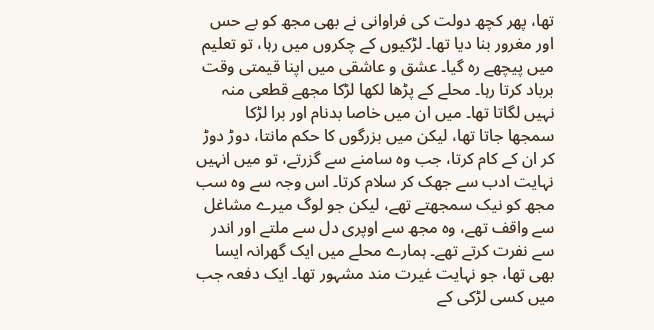تھا، پھر کچھ دولت کی فراوانی نے بھی مجھ کو بے حس اور مغرور بنا دیا تھا۔ لڑکیوں کے چکروں میں رہا، تو تعلیم میں پیچھے رہ گیا۔ عشق و عاشقی میں اپنا قیمتی وقت برباد کرتا رہا۔ محلے کے پڑھا لکھا لڑکا مجھے قطعی منہ نہیں لگاتا تھا۔ میں ان میں خاصا بدنام اور برا لڑکا سمجھا جاتا تھا، لیکن میں بزرگوں کا حکم مانتا، دوڑ دوڑ کر ان کے کام کرتا، جب وہ سامنے سے گزرتے، تو میں انہیں نہایت ادب سے جھک کر سلام کرتا۔ اس وجہ سے وہ سب مجھ کو نیک سمجھتے تھے، لیکن جو لوگ میرے مشاغل سے واقف تھے، وہ مجھ سے اوپری دل سے ملتے اور اندر سے نفرت کرتے تھے۔ ہمارے محلے میں ایک گھرانہ ایسا بھی تھا، جو نہایت غیرت مند مشہور تھا۔ ایک دفعہ جب میں کسی لڑکی کے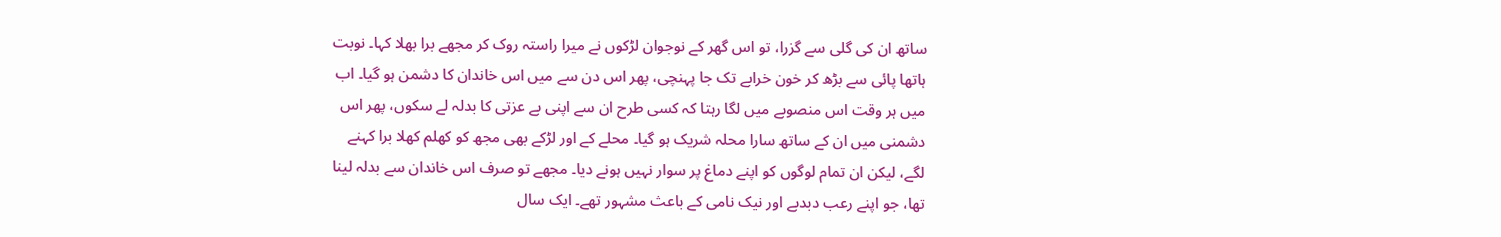ساتھ ان کی گلی سے گزرا، تو اس گھر کے نوجوان لڑکوں نے میرا راستہ روک کر مجھے برا بھلا کہا۔ نوبت ہاتھا پائی سے بڑھ کر خون خرابے تک جا پہنچی، پھر اس دن سے میں اس خاندان کا دشمن ہو گیا۔ اب میں ہر وقت اس منصوبے میں لگا رہتا کہ کسی طرح ان سے اپنی بے عزتی کا بدلہ لے سکوں، پھر اس دشمنی میں ان کے ساتھ سارا محلہ شریک ہو گیا۔ محلے کے اور لڑکے بھی مجھ کو کھلم کھلا برا کہنے لگے، لیکن ان تمام لوگوں کو اپنے دماغ پر سوار نہیں ہونے دیا۔ مجھے تو صرف اس خاندان سے بدلہ لینا تھا، جو اپنے رعب دبدبے اور نیک نامی کے باعث مشہور تھے۔ ایک سال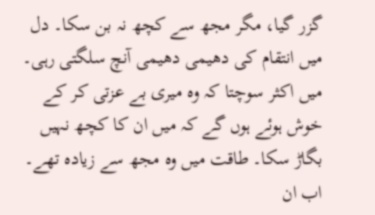گزر گیا، مگر مجھ سے کچھ نہ بن سکا۔ دل میں انتقام کی دھیمی دھیمی آنچ سلگتی رہی۔ میں اکثر سوچتا کہ وہ میری بے عزتی کر کے خوش ہوئے ہوں گے کہ میں ان کا کچھ نہیں بگاڑ سکا۔ طاقت میں وہ مجھ سے زیادہ تھے۔ اب ان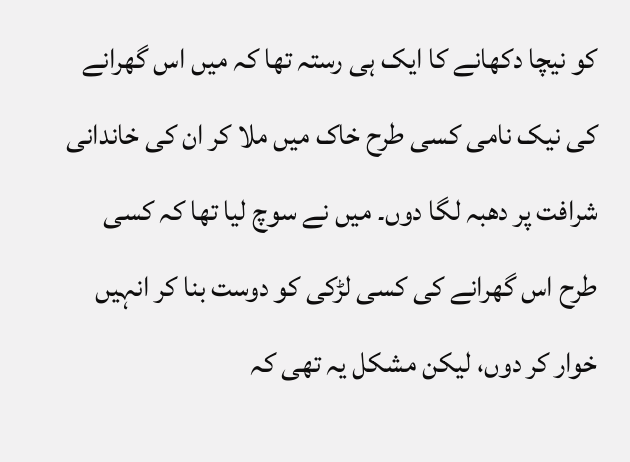کو نیچا دکھانے کا ایک ہی رستہ تھا کہ میں اس گھرانے کی نیک نامی کسی طرح خاک میں ملا کر ان کی خاندانی شرافت پر دھبہ لگا دوں۔ میں نے سوچ لیا تھا کہ کسی طرح اس گھرانے کی کسی لڑکی کو دوست بنا کر انہیں خوار کر دوں، لیکن مشکل یہ تھی کہ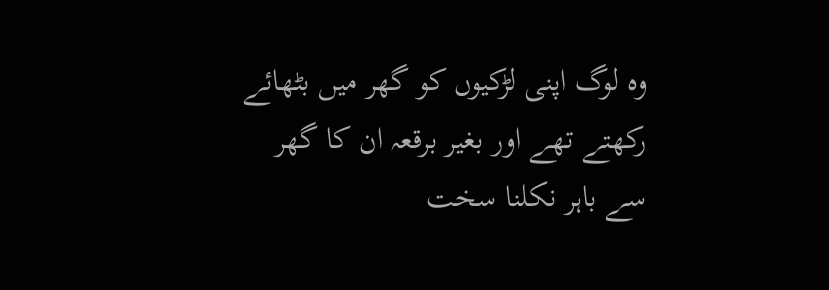وہ لوگ اپنی لڑکیوں کو گھر میں بٹھائے رکھتے تھے اور بغیر برقعہ ان کا گھر سے باہر نکلنا سخت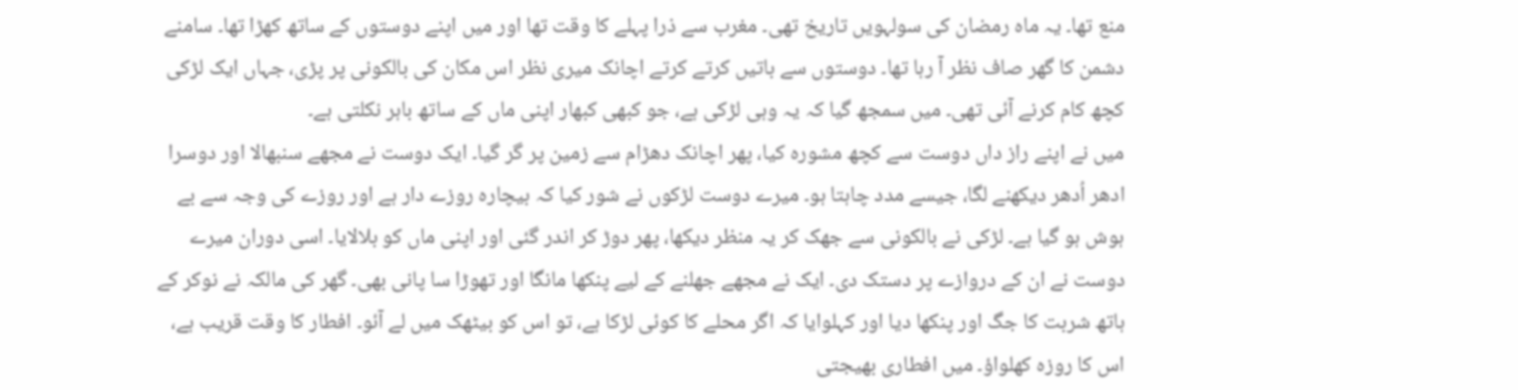منع تھا۔ یہ ماہ رمضان کی سولہویں تاریخ تھی۔ مغرب سے ذرا پہلے کا وقت تھا اور میں اپنے دوستوں کے ساتھ کھڑا تھا۔ سامنے دشمن کا گھر صاف نظر آ رہا تھا۔ دوستوں سے باتیں کرتے کرتے اچانک میری نظر اس مکان کی بالکونی پر پڑی، جہاں ایک لڑکی کچھ کام کرنے آئی تھی۔ میں سمجھ گیا کہ یہ وہی لڑکی ہے، جو کبھی کبھار اپنی ماں کے ساتھ باہر نکلتی ہے۔
میں نے اپنے راز داں دوست سے کچھ مشورہ کیا، پھر اچانک دھڑام سے زمین پر گر گیا۔ ایک دوست نے مجھے سنبھالا اور دوسرا ادھر اُدھر دیکھنے لگا، جیسے مدد چاہتا ہو۔ میرے دوست لڑکوں نے شور کیا کہ بیچارہ روزے دار ہے اور روزے کی وجہ سے بے ہوش ہو گیا ہے۔ لڑکی نے بالکونی سے جھک کر یہ منظر دیکھا، پھر دوڑ کر اندر گئی اور اپنی ماں کو بلالایا۔ اسی دوران میرے دوست نے ان کے دروازے پر دستک دی۔ ایک نے مجھے جھلنے کے لیے پنکھا مانگا اور تھوڑا سا پانی بھی۔ گھر کی مالکہ نے نوکر کے ہاتھ شربت کا جگ اور پنکھا دیا اور کہلوایا کہ اگر محلے کا کوئی لڑکا ہے، تو اس کو بیٹھک میں لے آئو۔ افطار کا وقت قریب ہے، اس کا روزہ کھلواؤ۔ میں افطاری بھیجتی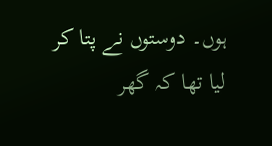ہوں۔ دوستوں نے پتا کر لیا تھا کہ گھر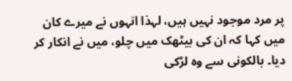پر مرد موجود نہیں ہیں، لہذا انہوں نے میرے کان میں کہا کہ ان کی بیٹھک میں چلو، میں نے انکار کر دیا۔ بالکونی سے وہ لڑکی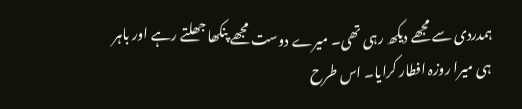ہمدردی سے مجھے دیکھ رہی تھی۔ میرے دوست مجھے پنکھا جھلتے رہے اور باہر ہی میرا روزہ افطار کرایا۔ اس طرح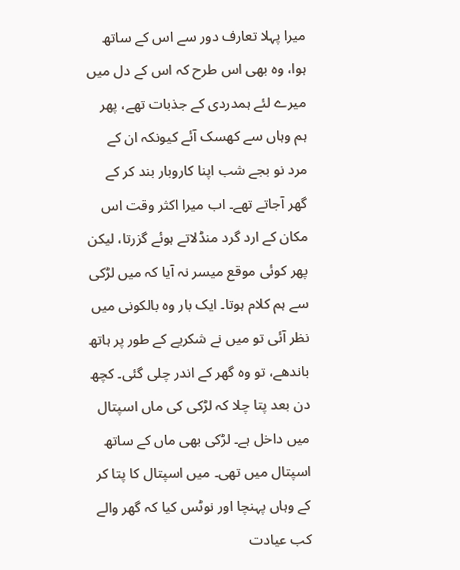میرا پہلا تعارف دور سے اس کے ساتھ ہوا، وہ بھی اس طرح کہ اس کے دل میں میرے لئے ہمدردی کے جذبات تھے، پھر ہم وہاں سے کھسک آئے کیونکہ ان کے مرد نو بجے شب اپنا کاروبار بند کر کے گھر آجاتے تھے۔ اب میرا اکثر وقت اس مکان کے ارد گرد منڈلاتے ہوئے گزرتا، لیکن پھر کوئی موقع میسر نہ آیا کہ میں لڑکی سے ہم کلام ہوتا۔ ایک بار وہ بالکونی میں نظر آئی تو میں نے شکریے کے طور پر ہاتھ باندھے، تو وہ گھر کے اندر چلی گئی۔ کچھ دن بعد پتا چلا کہ لڑکی کی ماں اسپتال میں داخل ہے۔ لڑکی بھی ماں کے ساتھ اسپتال میں تھی۔ میں اسپتال کا پتا کر کے وہاں پہنچا اور نوٹس کیا کہ گھر والے کب عیادت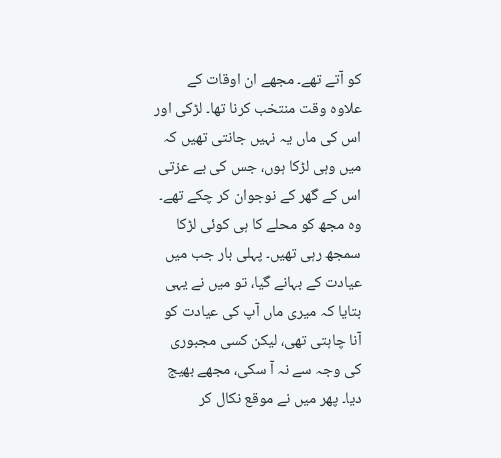کو آتے تھے۔ مجھے ان اوقات کے علاوہ وقت منتخب کرنا تھا۔ لڑکی اور اس کی ماں یہ نہیں جانتی تھیں کہ میں وہی لڑکا ہوں، جس کی بے عزتی اس کے گھر کے نوجوان کر چکے تھے۔ وہ مجھ کو محلے کا ہی کوئی لڑکا سمجھ رہی تھیں۔ پہلی بار جب میں عیادت کے بہانے گیا، تو میں نے یہی بتایا کہ میری ماں آپ کی عیادت کو آنا چاہتی تھی، لیکن کسی مجبوری کی وجہ سے نہ آ سکی، مجھے بھیج دیا۔ پھر میں نے موقع نکال کر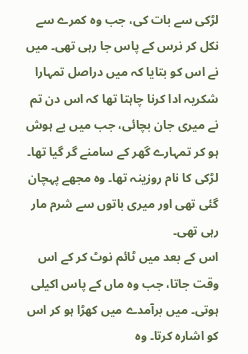لڑکی سے بات کی، جب وہ کمرے سے نکل کر نرس کے پاس جا رہی تھی۔ میں نے اس کو بتایا کہ میں دراصل تمہارا شکریہ ادا کرنا چاہتا تھا کہ اس دن تم نے میری جان بچائی، جب میں بے ہوش ہو کر تمہارے گھر کے سامنے گر گیا تھا۔ لڑکی کا نام روزینہ تھا۔ وہ مجھے پہچان گئی تھی اور میری باتوں سے شرم مار رہی تھی۔
اس کے بعد میں ٹائم نوٹ کر کے اس وقت جاتا، جب وہ ماں کے پاس اکیلی ہوتی۔ میں برآمدے میں کھڑا ہو کر اس کو اشارہ کرتا۔ وہ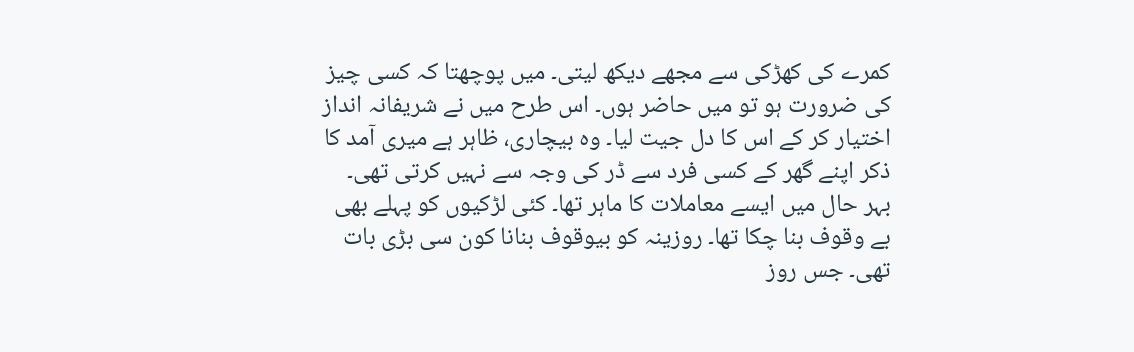کمرے کی کھڑکی سے مجھے دیکھ لیتی۔ میں پوچھتا کہ کسی چیز کی ضرورت ہو تو میں حاضر ہوں۔ اس طرح میں نے شریفانہ انداز اختیار کر کے اس کا دل جیت لیا۔ وہ بیچاری، ظاہر ہے میری آمد کا ذکر اپنے گھر کے کسی فرد سے ڈر کی وجہ سے نہیں کرتی تھی۔ بہر حال میں ایسے معاملات کا ماہر تھا۔ کئی لڑکیوں کو پہلے بھی بے وقوف بنا چکا تھا۔ روزینہ کو بیوقوف بنانا کون سی بڑی بات تھی۔ جس روز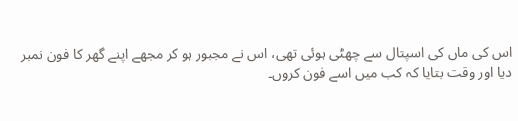اس کی ماں کی اسپتال سے چھٹی ہوئی تھی، اس نے مجبور ہو کر مجھے اپنے گھر کا فون نمبر دیا اور وقت بتایا کہ کب میں اسے فون کروں۔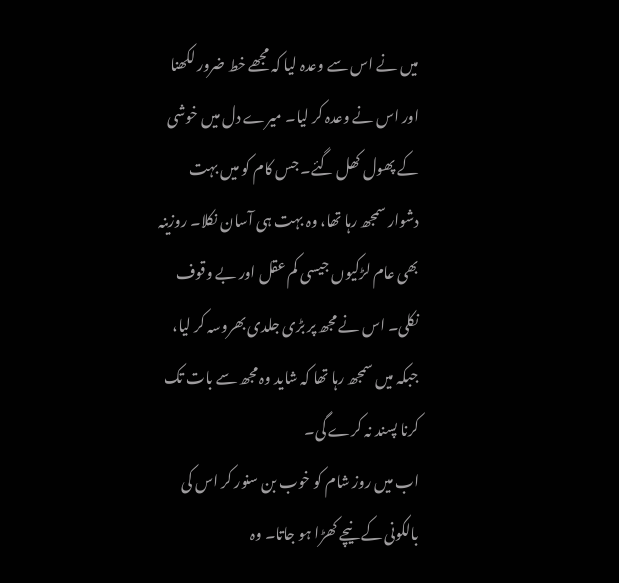میں نے اس سے وعدہ لیا کہ مجھے خط ضرور لکھنا اور اس نے وعدہ کر لیا۔ میرے دل میں خوشی کے پھول کھل گئے۔ جس کام کو میں بہت دشوار سمجھ رہا تھا، وہ بہت ہی آسان نکلا۔ روزینہ بھی عام لڑکیوں جیسی کم عقل اور بے وقوف نکلی۔ اس نے مجھ پر بڑی جلدی بھروسہ کر لیا، جبکہ میں سمجھ رہا تھا کہ شاید وہ مجھ سے بات تک کرنا پسند نہ کرے گی۔
اب میں روز شام کو خوب بن سنور کر اس کی بالکونی کے نیچے کھڑا ہو جاتا۔ وہ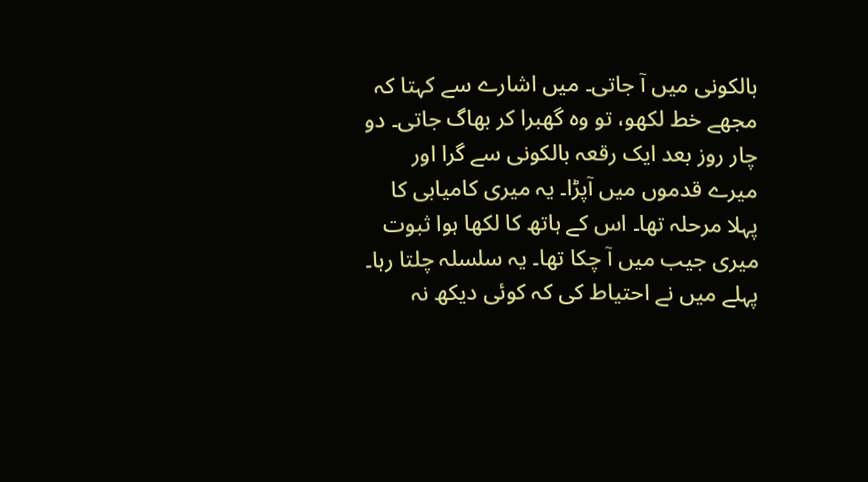بالکونی میں آ جاتی۔ میں اشارے سے کہتا کہ مجھے خط لکھو، تو وہ گھبرا کر بھاگ جاتی۔ دو چار روز بعد ایک رقعہ بالکونی سے گرا اور میرے قدموں میں آپڑا۔ یہ میری کامیابی کا پہلا مرحلہ تھا۔ اس کے ہاتھ کا لکھا ہوا ثبوت میری جیب میں آ چکا تھا۔ یہ سلسلہ چلتا رہا۔ پہلے میں نے احتیاط کی کہ کوئی دیکھ نہ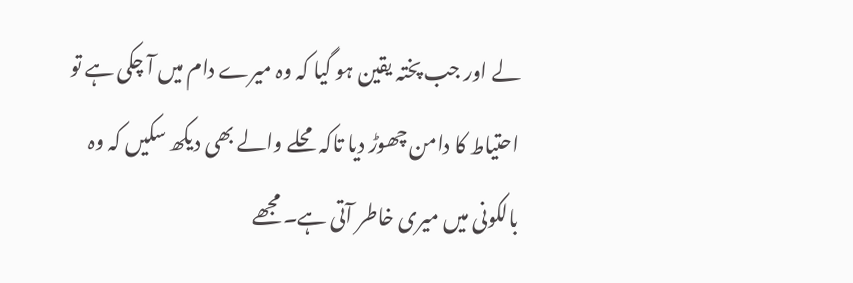لے اور جب پختہ یقین ہو گیا کہ وہ میرے دام میں آ چکی ہے تو احتیاط کا دامن چھوڑ دیا تاکہ محلے والے بھی دیکھ سکیں کہ وہ بالکونی میں میری خاطر آتی ہے۔ مجھے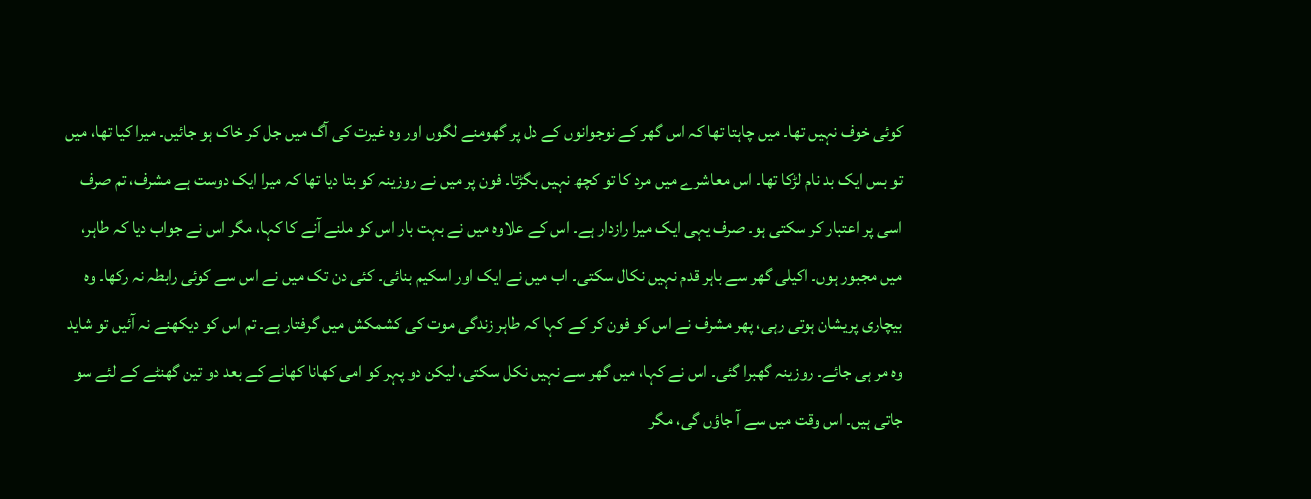کوئی خوف نہیں تھا۔ میں چاہتا تھا کہ اس گھر کے نوجوانوں کے دل پر گھومنے لگوں اور وہ غیرت کی آگ میں جل کر خاک ہو جائیں۔ میرا کیا تھا، میں تو بس ایک بد نام لڑکا تھا۔ اس معاشرے میں مرد کا تو کچھ نہیں بگڑتا۔ فون پر میں نے روزینہ کو بتا دیا تھا کہ میرا ایک دوست ہے مشرف، تم صرف اسی پر اعتبار کر سکتی ہو۔ صرف یہی ایک میرا رازدار ہے۔ اس کے علاوہ میں نے بہت بار اس کو ملنے آنے کا کہا، مگر اس نے جواب دیا کہ طاہر، میں مجبور ہوں۔ اکیلی گھر سے باہر قدم نہیں نکال سکتی۔ اب میں نے ایک اور اسکیم بنائی۔ کئی دن تک میں نے اس سے کوئی رابطہ نہ رکھا۔ وہ بیچاری پریشان ہوتی رہی، پھر مشرف نے اس کو فون کر کے کہا کہ طاہر زندگی موت کی کشمکش میں گرفتار ہے۔ تم اس کو دیکھنے نہ آئیں تو شاید وہ مر ہی جائے۔ روزینہ گھبرا گئی۔ اس نے کہا، میں گھر سے نہیں نکل سکتی، لیکن دو پہر کو امی کھانا کھانے کے بعد دو تین گھنٹے کے لئے سو جاتی ہیں۔ اس وقت میں سے آ جاؤں گی، مگر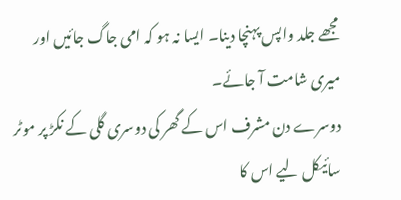مجھے جلد واپس پہنچا دینا۔ ایسا نہ ہو کہ امی جاگ جائیں اور میری شامت آ جائے۔
دوسرے دن مشرف اس کے گھر کی دوسری گلی کے نکڑ پر موٹر سائیکل لیے اس کا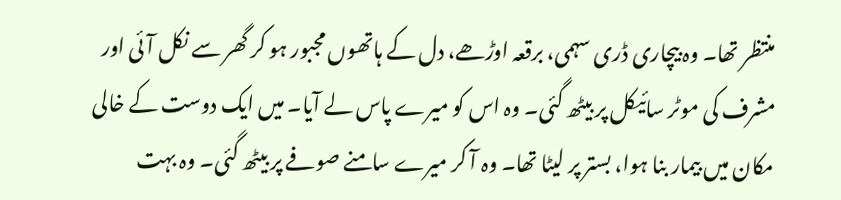منتظر تھا۔ وہ بیچاری ڈری سہمی، برقعہ اوڑھے، دل کے ہاتھوں مجبور ہو کر گھر سے نکل آئی اور مشرف کی موٹر سائیکل پر بیٹھ گئی۔ وہ اس کو میرے پاس لے آیا۔ میں ایک دوست کے خالی مکان میں بیمار بنا ہوا، بستر پر لیٹا تھا۔ وہ آ کر میرے سامنے صوفے پر بیٹھ گئی۔ وہ بہت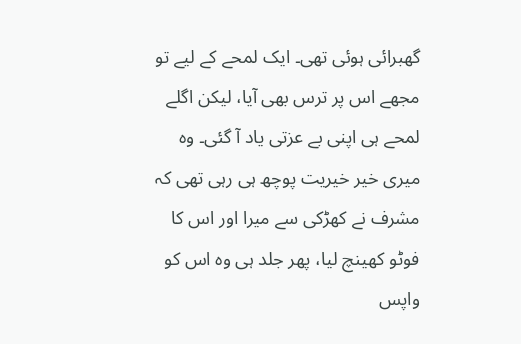گھبرائی ہوئی تھی۔ ایک لمحے کے لیے تو مجھے اس پر ترس بھی آیا، لیکن اگلے لمحے ہی اپنی بے عزتی یاد آ گئی۔ وہ میری خیر خیریت پوچھ ہی رہی تھی کہ مشرف نے کھڑکی سے میرا اور اس کا فوٹو کھینچ لیا، پھر جلد ہی وہ اس کو واپس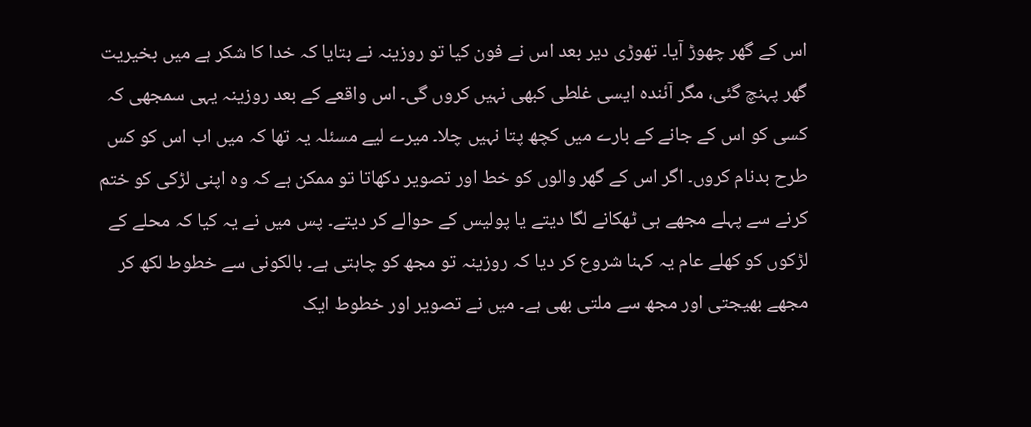اس کے گھر چھوڑ آیا۔ تھوڑی دیر بعد اس نے فون کیا تو روزینہ نے بتایا کہ خدا کا شکر ہے میں بخیریت گھر پہنچ گئی، مگر آئندہ ایسی غلطی کبھی نہیں کروں گی۔ اس واقعے کے بعد روزینہ یہی سمجھی کہ کسی کو اس کے جانے کے بارے میں کچھ پتا نہیں چلا۔ میرے لیے مسئلہ یہ تھا کہ میں اب اس کو کس طرح بدنام کروں۔ اگر اس کے گھر والوں کو خط اور تصویر دکھاتا تو ممکن ہے کہ وہ اپنی لڑکی کو ختم کرنے سے پہلے مجھے ہی ٹھکانے لگا دیتے یا پولیس کے حوالے کر دیتے۔ پس میں نے یہ کیا کہ محلے کے لڑکوں کو کھلے عام یہ کہنا شروع کر دیا کہ روزینہ تو مجھ کو چاہتی ہے۔ بالکونی سے خطوط لکھ کر مجھے بھیجتی اور مجھ سے ملتی بھی ہے۔ میں نے تصویر اور خطوط ایک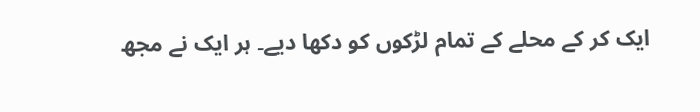ایک کر کے محلے کے تمام لڑکوں کو دکھا دیے۔ ہر ایک نے مجھ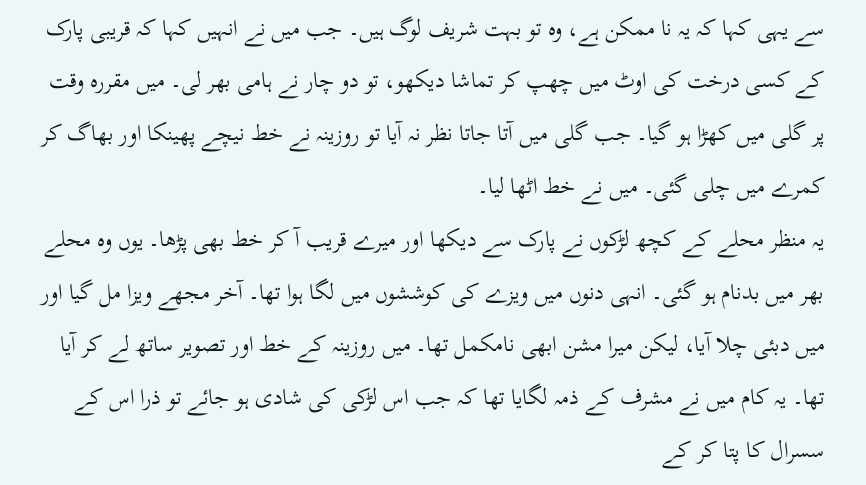سے یہی کہا کہ یہ نا ممکن ہے، وہ تو بہت شریف لوگ ہیں۔ جب میں نے انہیں کہا کہ قریبی پارک کے کسی درخت کی اوٹ میں چھپ کر تماشا دیکھو، تو دو چار نے ہامی بھر لی۔ میں مقررہ وقت پر گلی میں کھڑا ہو گیا۔ جب گلی میں آتا جاتا نظر نہ آیا تو روزینہ نے خط نیچے پھینکا اور بھاگ کر کمرے میں چلی گئی۔ میں نے خط اٹھا لیا۔
یہ منظر محلے کے کچھ لڑکوں نے پارک سے دیکھا اور میرے قریب آ کر خط بھی پڑھا۔ یوں وہ محلے بھر میں بدنام ہو گئی۔ انہی دنوں میں ویزے کی کوششوں میں لگا ہوا تھا۔ آخر مجھے ویزا مل گیا اور میں دبئی چلا آیا، لیکن میرا مشن ابھی نامکمل تھا۔ میں روزینہ کے خط اور تصویر ساتھ لے کر آیا تھا۔ یہ کام میں نے مشرف کے ذمہ لگایا تھا کہ جب اس لڑکی کی شادی ہو جائے تو ذرا اس کے سسرال کا پتا کر کے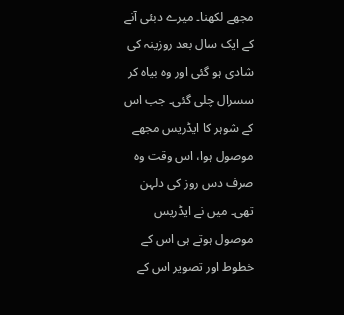مجھے لکھنا۔ میرے دبئی آنے کے ایک سال بعد روزینہ کی شادی ہو گئی اور وہ بیاہ کر سسرال چلی گئی۔ جب اس کے شوہر کا ایڈریس مجھے موصول ہوا، اس وقت وہ صرف دس روز کی دلہن تھی۔ میں نے ایڈریس موصول ہوتے ہی اس کے خطوط اور تصویر اس کے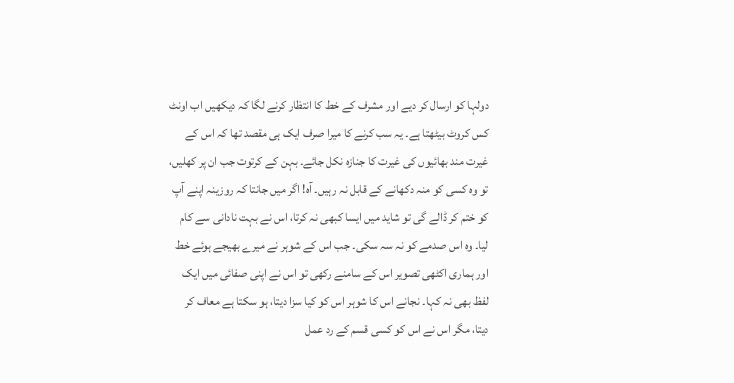دولہا کو ارسال کر دیے اور مشرف کے خط کا انتظار کرنے لگا کہ دیکھیں اب اونٹ کس کروٹ بیٹھتا ہے۔ یہ سب کرنے کا میرا صرف ایک ہی مقصد تھا کہ اس کے غیرت مند بھائیوں کی غیرت کا جنازہ نکل جائے۔ بہن کے کرتوت جب ان پر کھلیں، تو وہ کسی کو منہ دکھانے کے قابل نہ رہیں۔ آہ! اگر میں جانتا کہ روزینہ اپنے آپ کو ختم کر ڈالے گی تو شاید میں ایسا کبھی نہ کرتا، اس نے بہت نادانی سے کام لیا۔ وہ اس صدمے کو نہ سہ سکی۔ جب اس کے شوہر نے میرے بھیجے ہوئے خط اور ہماری اکٹھی تصویر اس کے سامنے رکھی تو اس نے اپنی صفائی میں ایک لفظ بھی نہ کہا۔ نجانے اس کا شوہر اس کو کیا سزا دیتا، ہو سکتا ہے معاف کر دیتا، مگر اس نے اس کو کسی قسم کے رد عمل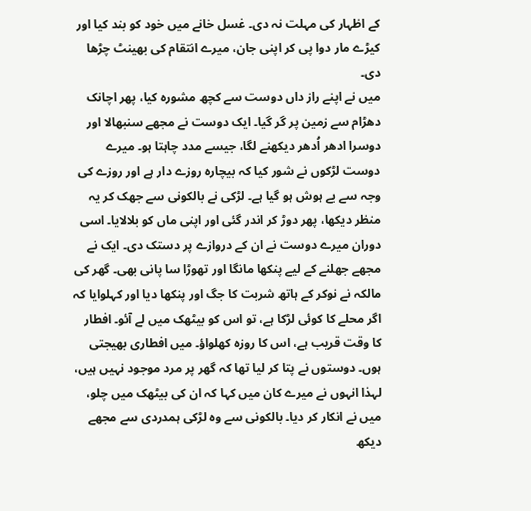کے اظہار کی مہلت نہ دی۔ غسل خانے میں خود کو بند کیا اور کیڑے مار دوا پی کر اپنی جان، میرے انتقام کی بھینٹ چڑھا دی۔
میں نے اپنے راز داں دوست سے کچھ مشورہ کیا، پھر اچانک دھڑام سے زمین پر گر گیا۔ ایک دوست نے مجھے سنبھالا اور دوسرا ادھر اُدھر دیکھنے لگا، جیسے مدد چاہتا ہو۔ میرے دوست لڑکوں نے شور کیا کہ بیچارہ روزے دار ہے اور روزے کی وجہ سے بے ہوش ہو گیا ہے۔ لڑکی نے بالکونی سے جھک کر یہ منظر دیکھا، پھر دوڑ کر اندر گئی اور اپنی ماں کو بلالایا۔ اسی دوران میرے دوست نے ان کے دروازے پر دستک دی۔ ایک نے مجھے جھلنے کے لیے پنکھا مانگا اور تھوڑا سا پانی بھی۔ گھر کی مالکہ نے نوکر کے ہاتھ شربت کا جگ اور پنکھا دیا اور کہلوایا کہ اگر محلے کا کوئی لڑکا ہے، تو اس کو بیٹھک میں لے آئو۔ افطار کا وقت قریب ہے، اس کا روزہ کھلواؤ۔ میں افطاری بھیجتی ہوں۔ دوستوں نے پتا کر لیا تھا کہ گھر پر مرد موجود نہیں ہیں، لہذا انہوں نے میرے کان میں کہا کہ ان کی بیٹھک میں چلو، میں نے انکار کر دیا۔ بالکونی سے وہ لڑکی ہمدردی سے مجھے دیکھ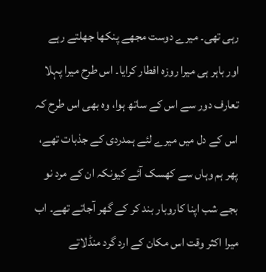رہی تھی۔ میرے دوست مجھے پنکھا جھلتے رہے اور باہر ہی میرا روزہ افطار کرایا۔ اس طرح میرا پہلا تعارف دور سے اس کے ساتھ ہوا، وہ بھی اس طرح کہ اس کے دل میں میرے لئے ہمدردی کے جذبات تھے، پھر ہم وہاں سے کھسک آئے کیونکہ ان کے مرد نو بجے شب اپنا کاروبار بند کر کے گھر آجاتے تھے۔ اب میرا اکثر وقت اس مکان کے ارد گرد منڈلاتے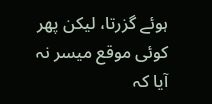ہوئے گزرتا، لیکن پھر کوئی موقع میسر نہ آیا کہ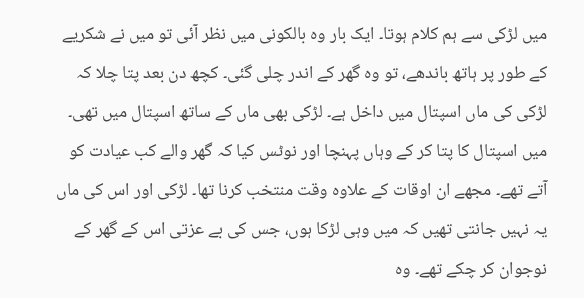میں لڑکی سے ہم کلام ہوتا۔ ایک بار وہ بالکونی میں نظر آئی تو میں نے شکریے کے طور پر ہاتھ باندھے، تو وہ گھر کے اندر چلی گئی۔ کچھ دن بعد پتا چلا کہ لڑکی کی ماں اسپتال میں داخل ہے۔ لڑکی بھی ماں کے ساتھ اسپتال میں تھی۔ میں اسپتال کا پتا کر کے وہاں پہنچا اور نوٹس کیا کہ گھر والے کب عیادت کو آتے تھے۔ مجھے ان اوقات کے علاوہ وقت منتخب کرنا تھا۔ لڑکی اور اس کی ماں یہ نہیں جانتی تھیں کہ میں وہی لڑکا ہوں، جس کی بے عزتی اس کے گھر کے نوجوان کر چکے تھے۔ وہ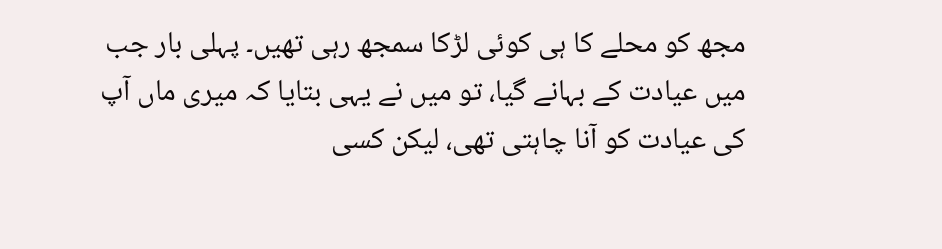مجھ کو محلے کا ہی کوئی لڑکا سمجھ رہی تھیں۔ پہلی بار جب میں عیادت کے بہانے گیا، تو میں نے یہی بتایا کہ میری ماں آپ کی عیادت کو آنا چاہتی تھی، لیکن کسی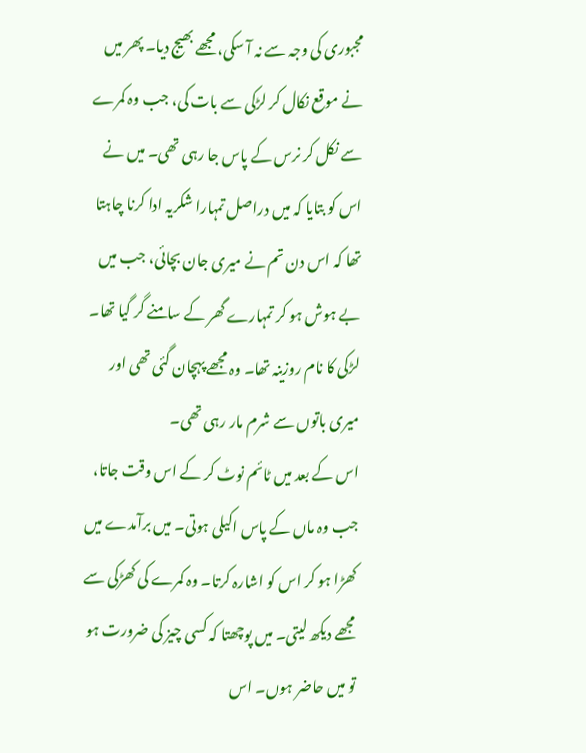مجبوری کی وجہ سے نہ آ سکی، مجھے بھیج دیا۔ پھر میں نے موقع نکال کر لڑکی سے بات کی، جب وہ کمرے سے نکل کر نرس کے پاس جا رہی تھی۔ میں نے اس کو بتایا کہ میں دراصل تمہارا شکریہ ادا کرنا چاہتا تھا کہ اس دن تم نے میری جان بچائی، جب میں بے ہوش ہو کر تمہارے گھر کے سامنے گر گیا تھا۔ لڑکی کا نام روزینہ تھا۔ وہ مجھے پہچان گئی تھی اور میری باتوں سے شرم مار رہی تھی۔
اس کے بعد میں ٹائم نوٹ کر کے اس وقت جاتا، جب وہ ماں کے پاس اکیلی ہوتی۔ میں برآمدے میں کھڑا ہو کر اس کو اشارہ کرتا۔ وہ کمرے کی کھڑکی سے مجھے دیکھ لیتی۔ میں پوچھتا کہ کسی چیز کی ضرورت ہو تو میں حاضر ہوں۔ اس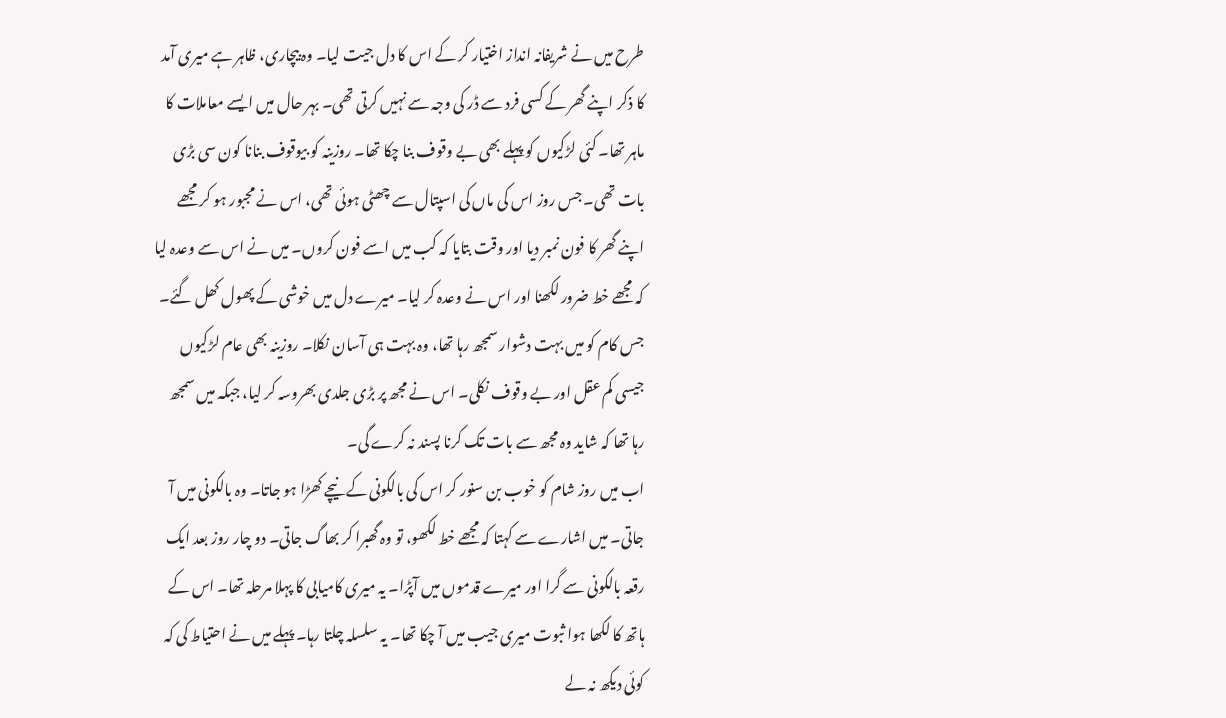طرح میں نے شریفانہ انداز اختیار کر کے اس کا دل جیت لیا۔ وہ بیچاری، ظاہر ہے میری آمد کا ذکر اپنے گھر کے کسی فرد سے ڈر کی وجہ سے نہیں کرتی تھی۔ بہر حال میں ایسے معاملات کا ماہر تھا۔ کئی لڑکیوں کو پہلے بھی بے وقوف بنا چکا تھا۔ روزینہ کو بیوقوف بنانا کون سی بڑی بات تھی۔ جس روز اس کی ماں کی اسپتال سے چھٹی ہوئی تھی، اس نے مجبور ہو کر مجھے اپنے گھر کا فون نمبر دیا اور وقت بتایا کہ کب میں اسے فون کروں۔ میں نے اس سے وعدہ لیا کہ مجھے خط ضرور لکھنا اور اس نے وعدہ کر لیا۔ میرے دل میں خوشی کے پھول کھل گئے۔ جس کام کو میں بہت دشوار سمجھ رہا تھا، وہ بہت ہی آسان نکلا۔ روزینہ بھی عام لڑکیوں جیسی کم عقل اور بے وقوف نکلی۔ اس نے مجھ پر بڑی جلدی بھروسہ کر لیا، جبکہ میں سمجھ رہا تھا کہ شاید وہ مجھ سے بات تک کرنا پسند نہ کرے گی۔
اب میں روز شام کو خوب بن سنور کر اس کی بالکونی کے نیچے کھڑا ہو جاتا۔ وہ بالکونی میں آ جاتی۔ میں اشارے سے کہتا کہ مجھے خط لکھو، تو وہ گھبرا کر بھاگ جاتی۔ دو چار روز بعد ایک رقعہ بالکونی سے گرا اور میرے قدموں میں آپڑا۔ یہ میری کامیابی کا پہلا مرحلہ تھا۔ اس کے ہاتھ کا لکھا ہوا ثبوت میری جیب میں آ چکا تھا۔ یہ سلسلہ چلتا رہا۔ پہلے میں نے احتیاط کی کہ کوئی دیکھ نہ لے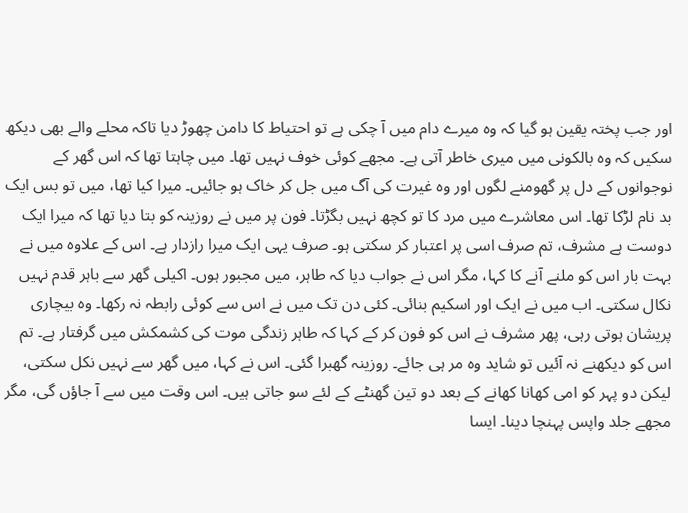اور جب پختہ یقین ہو گیا کہ وہ میرے دام میں آ چکی ہے تو احتیاط کا دامن چھوڑ دیا تاکہ محلے والے بھی دیکھ سکیں کہ وہ بالکونی میں میری خاطر آتی ہے۔ مجھے کوئی خوف نہیں تھا۔ میں چاہتا تھا کہ اس گھر کے نوجوانوں کے دل پر گھومنے لگوں اور وہ غیرت کی آگ میں جل کر خاک ہو جائیں۔ میرا کیا تھا، میں تو بس ایک بد نام لڑکا تھا۔ اس معاشرے میں مرد کا تو کچھ نہیں بگڑتا۔ فون پر میں نے روزینہ کو بتا دیا تھا کہ میرا ایک دوست ہے مشرف، تم صرف اسی پر اعتبار کر سکتی ہو۔ صرف یہی ایک میرا رازدار ہے۔ اس کے علاوہ میں نے بہت بار اس کو ملنے آنے کا کہا، مگر اس نے جواب دیا کہ طاہر، میں مجبور ہوں۔ اکیلی گھر سے باہر قدم نہیں نکال سکتی۔ اب میں نے ایک اور اسکیم بنائی۔ کئی دن تک میں نے اس سے کوئی رابطہ نہ رکھا۔ وہ بیچاری پریشان ہوتی رہی، پھر مشرف نے اس کو فون کر کے کہا کہ طاہر زندگی موت کی کشمکش میں گرفتار ہے۔ تم اس کو دیکھنے نہ آئیں تو شاید وہ مر ہی جائے۔ روزینہ گھبرا گئی۔ اس نے کہا، میں گھر سے نہیں نکل سکتی، لیکن دو پہر کو امی کھانا کھانے کے بعد دو تین گھنٹے کے لئے سو جاتی ہیں۔ اس وقت میں سے آ جاؤں گی، مگر مجھے جلد واپس پہنچا دینا۔ ایسا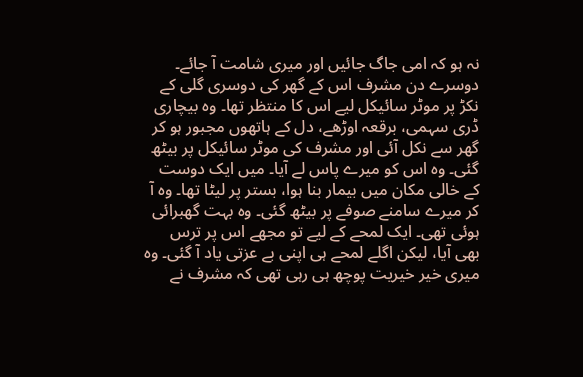نہ ہو کہ امی جاگ جائیں اور میری شامت آ جائے۔
دوسرے دن مشرف اس کے گھر کی دوسری گلی کے نکڑ پر موٹر سائیکل لیے اس کا منتظر تھا۔ وہ بیچاری ڈری سہمی، برقعہ اوڑھے، دل کے ہاتھوں مجبور ہو کر گھر سے نکل آئی اور مشرف کی موٹر سائیکل پر بیٹھ گئی۔ وہ اس کو میرے پاس لے آیا۔ میں ایک دوست کے خالی مکان میں بیمار بنا ہوا، بستر پر لیٹا تھا۔ وہ آ کر میرے سامنے صوفے پر بیٹھ گئی۔ وہ بہت گھبرائی ہوئی تھی۔ ایک لمحے کے لیے تو مجھے اس پر ترس بھی آیا، لیکن اگلے لمحے ہی اپنی بے عزتی یاد آ گئی۔ وہ میری خیر خیریت پوچھ ہی رہی تھی کہ مشرف نے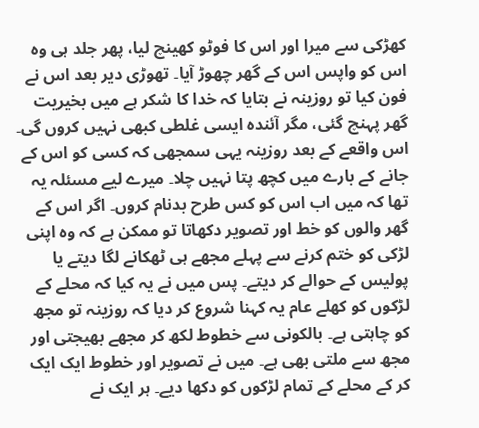کھڑکی سے میرا اور اس کا فوٹو کھینچ لیا، پھر جلد ہی وہ اس کو واپس اس کے گھر چھوڑ آیا۔ تھوڑی دیر بعد اس نے فون کیا تو روزینہ نے بتایا کہ خدا کا شکر ہے میں بخیریت گھر پہنچ گئی، مگر آئندہ ایسی غلطی کبھی نہیں کروں گی۔ اس واقعے کے بعد روزینہ یہی سمجھی کہ کسی کو اس کے جانے کے بارے میں کچھ پتا نہیں چلا۔ میرے لیے مسئلہ یہ تھا کہ میں اب اس کو کس طرح بدنام کروں۔ اگر اس کے گھر والوں کو خط اور تصویر دکھاتا تو ممکن ہے کہ وہ اپنی لڑکی کو ختم کرنے سے پہلے مجھے ہی ٹھکانے لگا دیتے یا پولیس کے حوالے کر دیتے۔ پس میں نے یہ کیا کہ محلے کے لڑکوں کو کھلے عام یہ کہنا شروع کر دیا کہ روزینہ تو مجھ کو چاہتی ہے۔ بالکونی سے خطوط لکھ کر مجھے بھیجتی اور مجھ سے ملتی بھی ہے۔ میں نے تصویر اور خطوط ایک ایک کر کے محلے کے تمام لڑکوں کو دکھا دیے۔ ہر ایک نے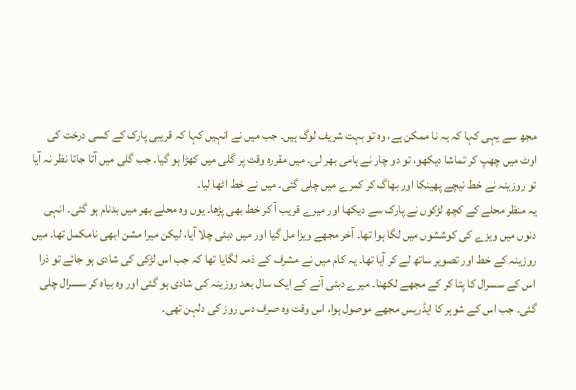مجھ سے یہی کہا کہ یہ نا ممکن ہے، وہ تو بہت شریف لوگ ہیں۔ جب میں نے انہیں کہا کہ قریبی پارک کے کسی درخت کی اوٹ میں چھپ کر تماشا دیکھو، تو دو چار نے ہامی بھر لی۔ میں مقررہ وقت پر گلی میں کھڑا ہو گیا۔ جب گلی میں آتا جاتا نظر نہ آیا تو روزینہ نے خط نیچے پھینکا اور بھاگ کر کمرے میں چلی گئی۔ میں نے خط اٹھا لیا۔
یہ منظر محلے کے کچھ لڑکوں نے پارک سے دیکھا اور میرے قریب آ کر خط بھی پڑھا۔ یوں وہ محلے بھر میں بدنام ہو گئی۔ انہی دنوں میں ویزے کی کوششوں میں لگا ہوا تھا۔ آخر مجھے ویزا مل گیا اور میں دبئی چلا آیا، لیکن میرا مشن ابھی نامکمل تھا۔ میں روزینہ کے خط اور تصویر ساتھ لے کر آیا تھا۔ یہ کام میں نے مشرف کے ذمہ لگایا تھا کہ جب اس لڑکی کی شادی ہو جائے تو ذرا اس کے سسرال کا پتا کر کے مجھے لکھنا۔ میرے دبئی آنے کے ایک سال بعد روزینہ کی شادی ہو گئی اور وہ بیاہ کر سسرال چلی گئی۔ جب اس کے شوہر کا ایڈریس مجھے موصول ہوا، اس وقت وہ صرف دس روز کی دلہن تھی۔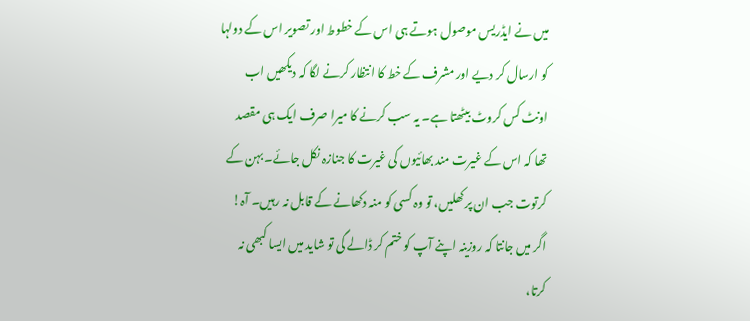میں نے ایڈریس موصول ہوتے ہی اس کے خطوط اور تصویر اس کے دولہا کو ارسال کر دیے اور مشرف کے خط کا انتظار کرنے لگا کہ دیکھیں اب اونٹ کس کروٹ بیٹھتا ہے۔ یہ سب کرنے کا میرا صرف ایک ہی مقصد تھا کہ اس کے غیرت مند بھائیوں کی غیرت کا جنازہ نکل جائے۔ بہن کے کرتوت جب ان پر کھلیں، تو وہ کسی کو منہ دکھانے کے قابل نہ رہیں۔ آہ! اگر میں جانتا کہ روزینہ اپنے آپ کو ختم کر ڈالے گی تو شاید میں ایسا کبھی نہ کرتا،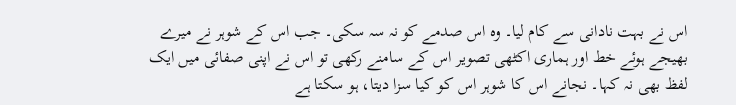اس نے بہت نادانی سے کام لیا۔ وہ اس صدمے کو نہ سہ سکی۔ جب اس کے شوہر نے میرے بھیجے ہوئے خط اور ہماری اکٹھی تصویر اس کے سامنے رکھی تو اس نے اپنی صفائی میں ایک لفظ بھی نہ کہا۔ نجانے اس کا شوہر اس کو کیا سزا دیتا، ہو سکتا ہے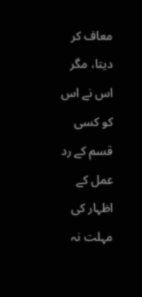معاف کر دیتا، مگر اس نے اس کو کسی قسم کے رد عمل کے اظہار کی مہلت نہ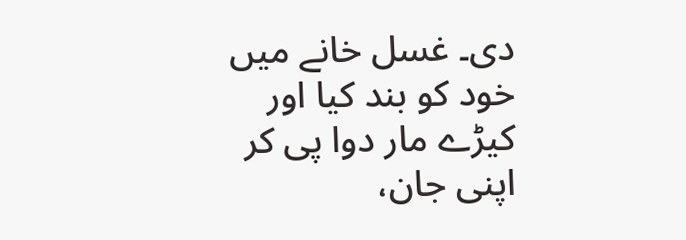دی۔ غسل خانے میں خود کو بند کیا اور کیڑے مار دوا پی کر اپنی جان،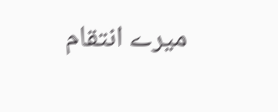میرے انتقام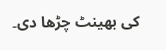کی بھینٹ چڑھا دی۔